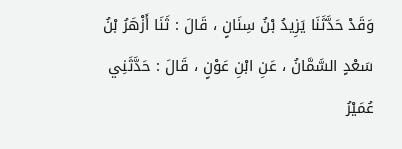وَقَدْ حَدَّثَنَا يَزِيدُ بْنُ سِنَانٍ ، قَالَ : ثَنَا أَزْهَرُ بْنُ سَعْدٍ السَّمَّانُ ، عَنِ ابْنِ عَوْنٍ ، قَالَ : حَدَّثَنِي عُمَيْرُ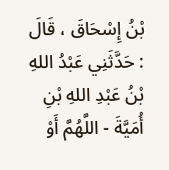بْنُ إِسْحَاقَ ، قَالَ : حَدَّثَنِي عَبْدُ اللهِ بْنُ عَبْدِ اللهِ بْنِ أُمَيَّةَ - اللَّهُمَّ أَوْ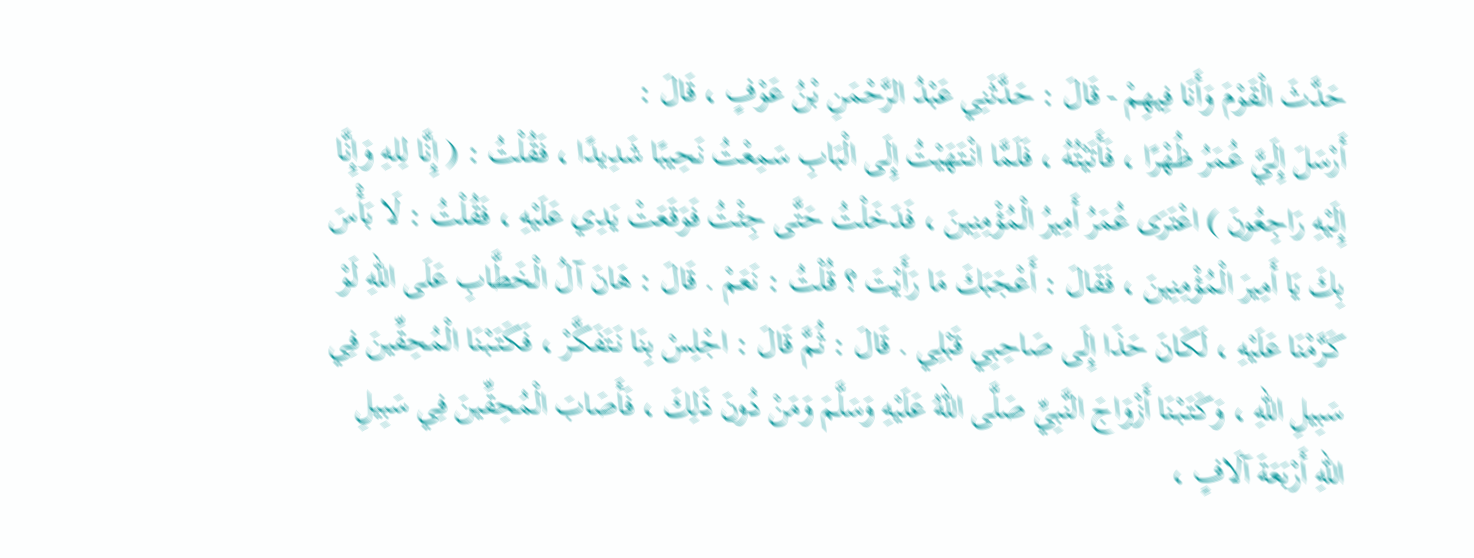حَدَّثَ الْقَوْمَ وَأَنَا فِيهِمْ - قَالَ : حَدَّثَنِي عَبْدُ الرَّحْمَنِ بْنُ عَوْفٍ ، قَالَ :
أَرْسَلَ إِلَيَّ عُمَرُ ظُهْرًا ، فَأَتَيْتُهُ ، فَلَمَّا انْتَهَيْتُ إِلَى الْبَابِ سَمِعْتُ نَحِيبًا شَدِيدًا ، فَقُلْتُ : ( إِنَّا لِلهِ وَإِنَّا إِلَيْهِ رَاجِعُونَ ) اعْتَرَى عُمَرُ أَمِيرُ الْمُؤْمِنِينَ ، فَدَخَلْتُ حَتَّى جِئْتُ فَوَقَعَتْ يَدِي عَلَيْهِ ، فَقُلْتُ : لَا بَأْسَ بِكَ يَا أَمِيرَ الْمُؤْمِنِينَ ، فَقَالَ : أَعْجَبَكَ مَا رَأَيْتَ ؟ قُلْتُ : نَعَمْ . قَالَ : هَانَ آلُ الْخَطَّابِ عَلَى اللهِ لَوْ كَرَّمْنَا عَلَيْهِ ، لَكَانَ حَذَا إِلَى صَاحِبِي قَبْلِي . قَالَ : ثُمَّ قَالَ : اجْلِسْ بِنَا نَتَفَكَّرْ ، فَكَتَبْنَا الْمُحِقِّينَ فِي سَبِيلِ اللهِ ، وَكَتَبْنَا أَزْوَاجَ النَّبِيِّ صَلَّى اللهُ عَلَيْهِ وَسَلَّمَ وَمَنْ دُونَ ذَلِكَ ، فَأَصَابَ الْمُحِقِّينَ فِي سَبِيلِ اللهِ أَرْبَعَةَ آلَافٍ ،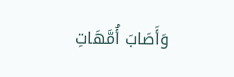وَأَصَابَ أُمَّهَاتِ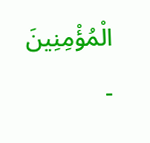الْمُؤْمِنِينَ -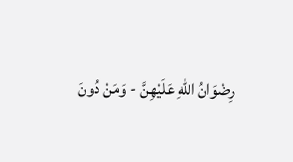رِضْوَانُ اللهِ عَلَيْهِنَّ - وَمَنْ دُونَ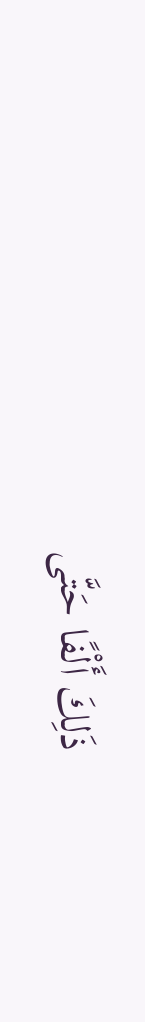ذَلِكَ أَلْفًا حَتَّى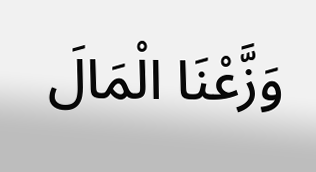وَزَّعْنَا الْمَالَ